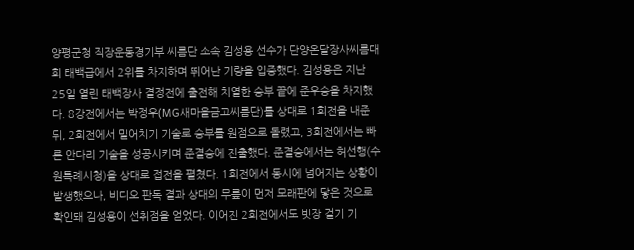양평군청 직장운동경기부 씨름단 소속 김성용 선수가 단양온달장사씨름대회 태백급에서 2위를 차지하며 뛰어난 기량을 입증했다. 김성용은 지난 25일 열린 태백장사 결정전에 출전해 치열한 승부 끝에 준우승을 차지했다. 8강전에서는 박정우(MG새마을금고씨름단)를 상대로 1회전을 내준 뒤, 2회전에서 밀어치기 기술로 승부를 원점으로 돌렸고, 3회전에서는 빠른 안다리 기술을 성공시키며 준결승에 진출했다. 준결승에서는 허선행(수원특례시청)을 상대로 접전을 펼쳤다. 1회전에서 동시에 넘어지는 상황이 발생했으나, 비디오 판독 결과 상대의 무릎이 먼저 모래판에 닿은 것으로 확인돼 김성용이 선취점을 얻었다. 이어진 2회전에서도 빗장 걸기 기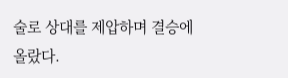술로 상대를 제압하며 결승에 올랐다.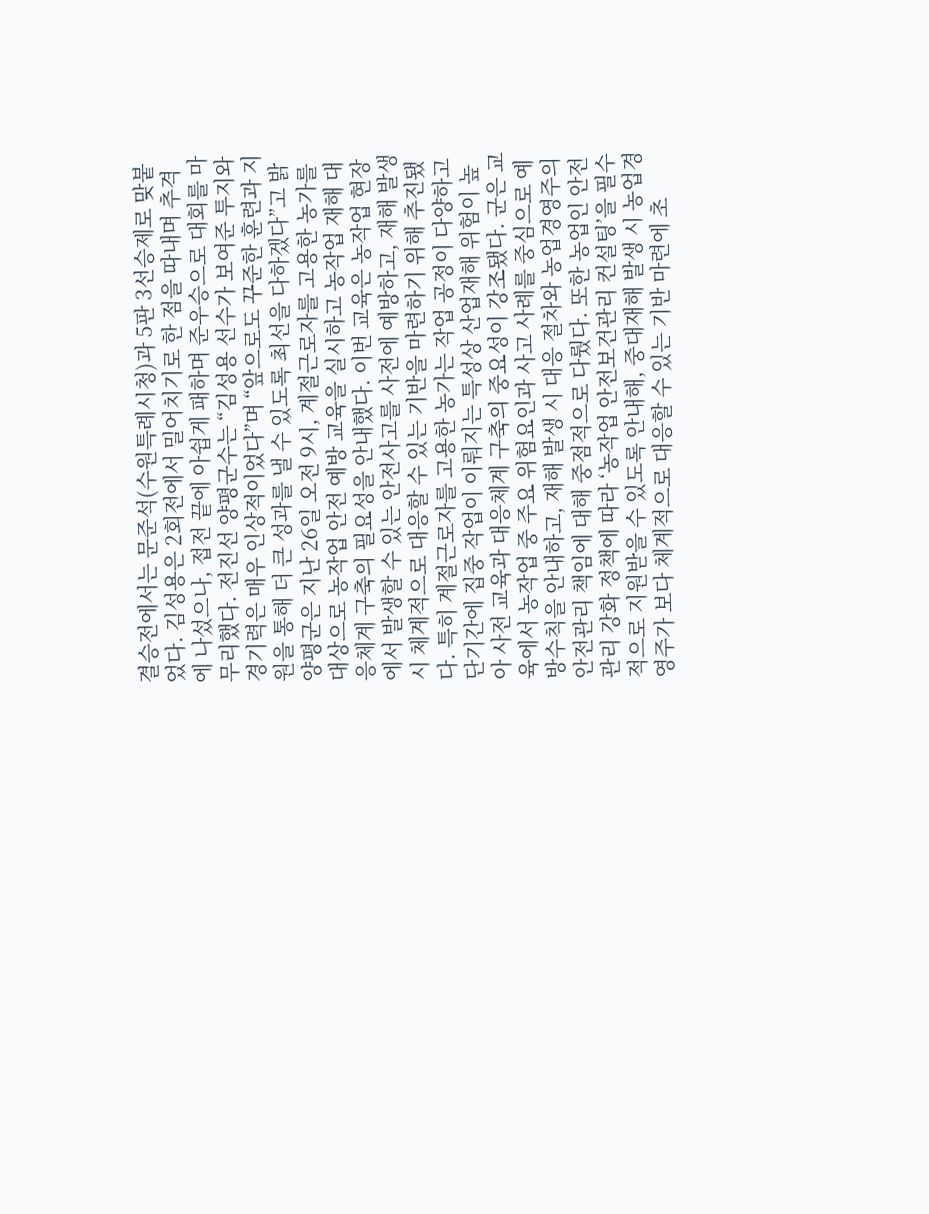결승전에서는 문준석(수원특례시청)과 5판 3선승제로 맞붙었다. 김성용은 2회전에서 밀어치기로 한 점을 따내며 추격에 나섰으나, 접전 끝에 아쉽게 패하며 준우승으로 대회를 마무리했다. 전진선 양평군수는 “김성용 선수가 보여준 투지와 경기력은 매우 인상적이었다”며 “앞으로도 꾸준한 훈련과 지원을 통해 더 큰 성과를 낼 수 있도록 최선을 다하겠다”고 밝
양평군은 지난 26일 오전 9시, 계절근로자를 고용한 농가를 대상으로 농작업 안전 예방 교육을 실시하고 농작업 재해 대응체계 구축의 필요성을 안내했다. 이번 교육은 농작업 현장에서 발생할 수 있는 안전사고를 사전에 예방하고, 재해 발생 시 체계적으로 대응할 수 있는 기반을 마련하기 위해 추진됐다. 특히 계절근로자를 고용한 농가는 작업 공정이 다양하고 단기간에 집중 작업이 이뤄지는 특성상 산업재해 위험이 높아 사전 교육과 대응체계 구축의 중요성이 강조됐다. 군은 교육에서 농작업 중 주요 위험요인과 사고 사례를 중심으로 예방수칙을 안내하고, 재해 발생 시 대응 절차와 농업경영주의 안전관리 책임에 대해 중점적으로 다뤘다. 또한 농업인 안전관리 강화 정책에 따라 ‘농작업 안전보건관리 컨설팅’을 필수적으로 지원받을 수 있도록 안내해, 중대재해 발생 시 농업경영주가 보다 체계적으로 대응할 수 있는 기반 마련에 초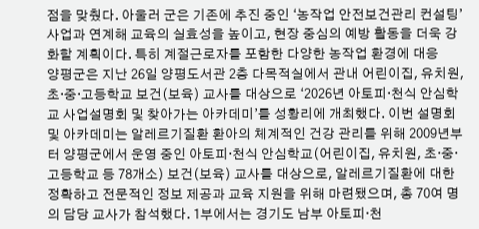점을 맞췄다. 아울러 군은 기존에 추진 중인 ‘농작업 안전보건관리 컨설팅’ 사업과 연계해 교육의 실효성을 높이고, 현장 중심의 예방 활동을 더욱 강화할 계획이다. 특히 계절근로자를 포함한 다양한 농작업 환경에 대응
양평군은 지난 26일 양평도서관 2층 다목적실에서 관내 어린이집, 유치원, 초·중·고등학교 보건(보육) 교사를 대상으로 ‘2026년 아토피·천식 안심학교 사업설명회 및 찾아가는 아카데미’를 성황리에 개최했다. 이번 설명회 및 아카데미는 알레르기질환 환아의 체계적인 건강 관리를 위해 2009년부터 양평군에서 운영 중인 아토피·천식 안심학교(어린이집, 유치원, 초·중·고등학교 등 78개소) 보건(보육) 교사를 대상으로, 알레르기질환에 대한 정확하고 전문적인 정보 제공과 교육 지원을 위해 마련됐으며, 총 70여 명의 담당 교사가 참석했다. 1부에서는 경기도 남부 아토피·천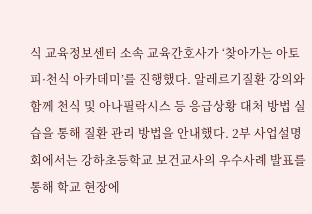식 교육정보센터 소속 교육간호사가 ‘찾아가는 아토피·천식 아카데미’를 진행했다. 알레르기질환 강의와 함께 천식 및 아나필락시스 등 응급상황 대처 방법 실습을 통해 질환 관리 방법을 안내했다. 2부 사업설명회에서는 강하초등학교 보건교사의 우수사례 발표를 통해 학교 현장에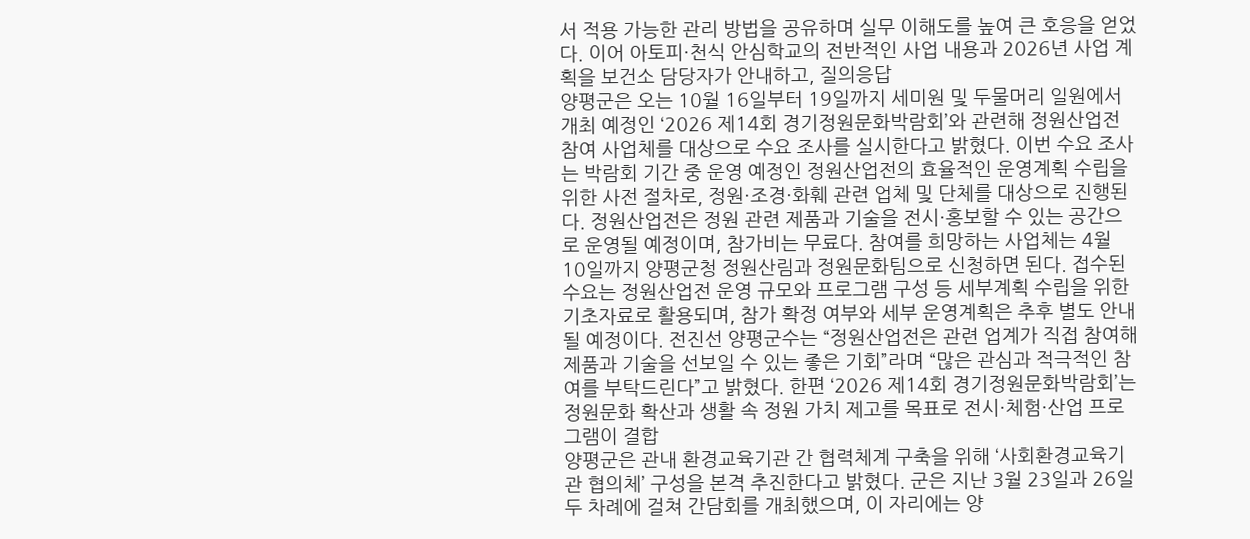서 적용 가능한 관리 방법을 공유하며 실무 이해도를 높여 큰 호응을 얻었다. 이어 아토피·천식 안심학교의 전반적인 사업 내용과 2026년 사업 계획을 보건소 담당자가 안내하고, 질의응답
양평군은 오는 10월 16일부터 19일까지 세미원 및 두물머리 일원에서 개최 예정인 ‘2026 제14회 경기정원문화박람회’와 관련해 정원산업전 참여 사업체를 대상으로 수요 조사를 실시한다고 밝혔다. 이번 수요 조사는 박람회 기간 중 운영 예정인 정원산업전의 효율적인 운영계획 수립을 위한 사전 절차로, 정원·조경·화훼 관련 업체 및 단체를 대상으로 진행된다. 정원산업전은 정원 관련 제품과 기술을 전시·홍보할 수 있는 공간으로 운영될 예정이며, 참가비는 무료다. 참여를 희망하는 사업체는 4월 10일까지 양평군청 정원산림과 정원문화팀으로 신청하면 된다. 접수된 수요는 정원산업전 운영 규모와 프로그램 구성 등 세부계획 수립을 위한 기초자료로 활용되며, 참가 확정 여부와 세부 운영계획은 추후 별도 안내될 예정이다. 전진선 양평군수는 “정원산업전은 관련 업계가 직접 참여해 제품과 기술을 선보일 수 있는 좋은 기회”라며 “많은 관심과 적극적인 참여를 부탁드린다”고 밝혔다. 한편 ‘2026 제14회 경기정원문화박람회’는 정원문화 확산과 생활 속 정원 가치 제고를 목표로 전시·체험·산업 프로그램이 결합
양평군은 관내 환경교육기관 간 협력체계 구축을 위해 ‘사회환경교육기관 협의체’ 구성을 본격 추진한다고 밝혔다. 군은 지난 3월 23일과 26일 두 차례에 걸쳐 간담회를 개최했으며, 이 자리에는 양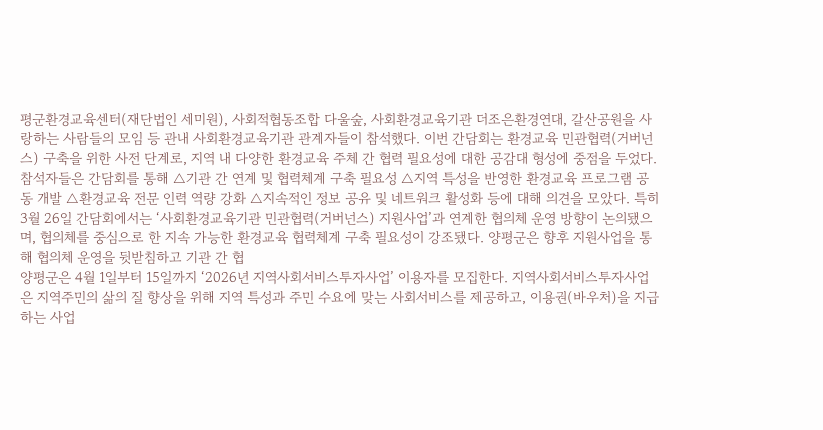평군환경교육센터(재단법인 세미원), 사회적협동조합 다울숲, 사회환경교육기관 더조은환경연대, 갈산공원을 사랑하는 사람들의 모임 등 관내 사회환경교육기관 관계자들이 참석했다. 이번 간담회는 환경교육 민관협력(거버넌스) 구축을 위한 사전 단계로, 지역 내 다양한 환경교육 주체 간 협력 필요성에 대한 공감대 형성에 중점을 두었다. 참석자들은 간담회를 통해 △기관 간 연계 및 협력체계 구축 필요성 △지역 특성을 반영한 환경교육 프로그램 공동 개발 △환경교육 전문 인력 역량 강화 △지속적인 정보 공유 및 네트워크 활성화 등에 대해 의견을 모았다. 특히 3월 26일 간담회에서는 ‘사회환경교육기관 민관협력(거버넌스) 지원사업’과 연계한 협의체 운영 방향이 논의됐으며, 협의체를 중심으로 한 지속 가능한 환경교육 협력체계 구축 필요성이 강조됐다. 양평군은 향후 지원사업을 통해 협의체 운영을 뒷받침하고 기관 간 협
양평군은 4월 1일부터 15일까지 ‘2026년 지역사회서비스투자사업’ 이용자를 모집한다. 지역사회서비스투자사업은 지역주민의 삶의 질 향상을 위해 지역 특성과 주민 수요에 맞는 사회서비스를 제공하고, 이용권(바우처)을 지급하는 사업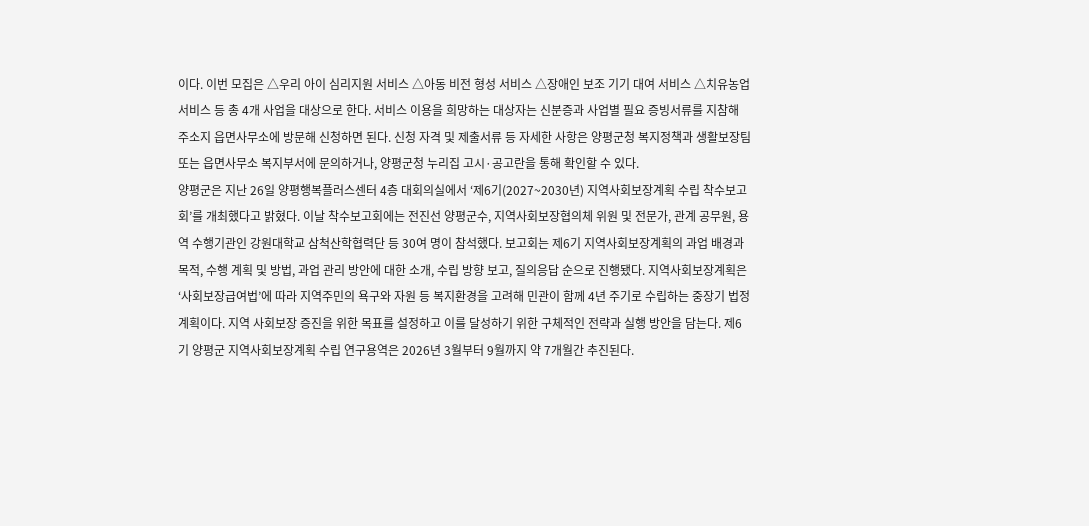이다. 이번 모집은 △우리 아이 심리지원 서비스 △아동 비전 형성 서비스 △장애인 보조 기기 대여 서비스 △치유농업서비스 등 총 4개 사업을 대상으로 한다. 서비스 이용을 희망하는 대상자는 신분증과 사업별 필요 증빙서류를 지참해 주소지 읍면사무소에 방문해 신청하면 된다. 신청 자격 및 제출서류 등 자세한 사항은 양평군청 복지정책과 생활보장팀 또는 읍면사무소 복지부서에 문의하거나, 양평군청 누리집 고시·공고란을 통해 확인할 수 있다.
양평군은 지난 26일 양평행복플러스센터 4층 대회의실에서 ‘제6기(2027~2030년) 지역사회보장계획 수립 착수보고회’를 개최했다고 밝혔다. 이날 착수보고회에는 전진선 양평군수, 지역사회보장협의체 위원 및 전문가, 관계 공무원, 용역 수행기관인 강원대학교 삼척산학협력단 등 30여 명이 참석했다. 보고회는 제6기 지역사회보장계획의 과업 배경과 목적, 수행 계획 및 방법, 과업 관리 방안에 대한 소개, 수립 방향 보고, 질의응답 순으로 진행됐다. 지역사회보장계획은 ‘사회보장급여법’에 따라 지역주민의 욕구와 자원 등 복지환경을 고려해 민관이 함께 4년 주기로 수립하는 중장기 법정계획이다. 지역 사회보장 증진을 위한 목표를 설정하고 이를 달성하기 위한 구체적인 전략과 실행 방안을 담는다. 제6기 양평군 지역사회보장계획 수립 연구용역은 2026년 3월부터 9월까지 약 7개월간 추진된다.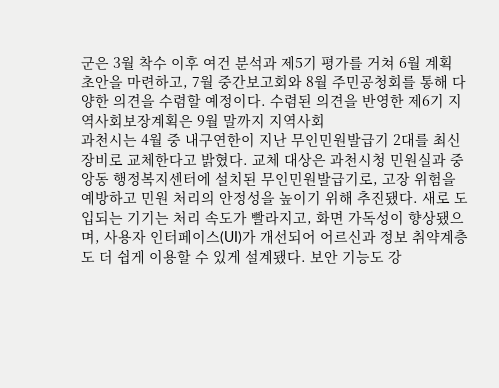군은 3월 착수 이후 여건 분석과 제5기 평가를 거쳐 6월 계획 초안을 마련하고, 7월 중간보고회와 8월 주민공청회를 통해 다양한 의견을 수렴할 예정이다. 수렴된 의견을 반영한 제6기 지역사회보장계획은 9월 말까지 지역사회
과천시는 4월 중 내구연한이 지난 무인민원발급기 2대를 최신 장비로 교체한다고 밝혔다. 교체 대상은 과천시청 민원실과 중앙동 행정복지센터에 설치된 무인민원발급기로, 고장 위험을 예방하고 민원 처리의 안정성을 높이기 위해 추진됐다. 새로 도입되는 기기는 처리 속도가 빨라지고, 화면 가독성이 향상됐으며, 사용자 인터페이스(UI)가 개선되어 어르신과 정보 취약계층도 더 쉽게 이용할 수 있게 설계됐다. 보안 기능도 강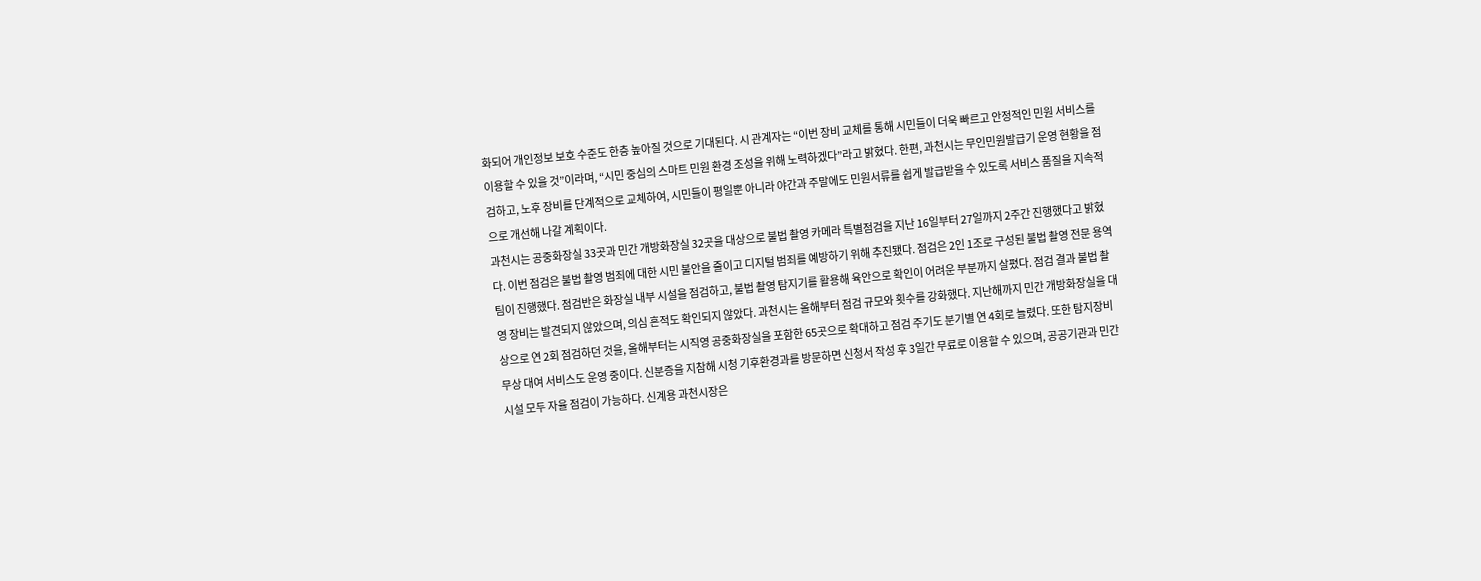화되어 개인정보 보호 수준도 한층 높아질 것으로 기대된다. 시 관계자는 “이번 장비 교체를 통해 시민들이 더욱 빠르고 안정적인 민원 서비스를 이용할 수 있을 것”이라며, “시민 중심의 스마트 민원 환경 조성을 위해 노력하겠다”라고 밝혔다. 한편, 과천시는 무인민원발급기 운영 현황을 점검하고, 노후 장비를 단계적으로 교체하여, 시민들이 평일뿐 아니라 야간과 주말에도 민원서류를 쉽게 발급받을 수 있도록 서비스 품질을 지속적으로 개선해 나갈 계획이다.
과천시는 공중화장실 33곳과 민간 개방화장실 32곳을 대상으로 불법 촬영 카메라 특별점검을 지난 16일부터 27일까지 2주간 진행했다고 밝혔다. 이번 점검은 불법 촬영 범죄에 대한 시민 불안을 줄이고 디지털 범죄를 예방하기 위해 추진됐다. 점검은 2인 1조로 구성된 불법 촬영 전문 용역팀이 진행했다. 점검반은 화장실 내부 시설을 점검하고, 불법 촬영 탐지기를 활용해 육안으로 확인이 어려운 부분까지 살폈다. 점검 결과 불법 촬영 장비는 발견되지 않았으며, 의심 흔적도 확인되지 않았다. 과천시는 올해부터 점검 규모와 횟수를 강화했다. 지난해까지 민간 개방화장실을 대상으로 연 2회 점검하던 것을, 올해부터는 시직영 공중화장실을 포함한 65곳으로 확대하고 점검 주기도 분기별 연 4회로 늘렸다. 또한 탐지장비 무상 대여 서비스도 운영 중이다. 신분증을 지참해 시청 기후환경과를 방문하면 신청서 작성 후 3일간 무료로 이용할 수 있으며, 공공기관과 민간 시설 모두 자율 점검이 가능하다. 신계용 과천시장은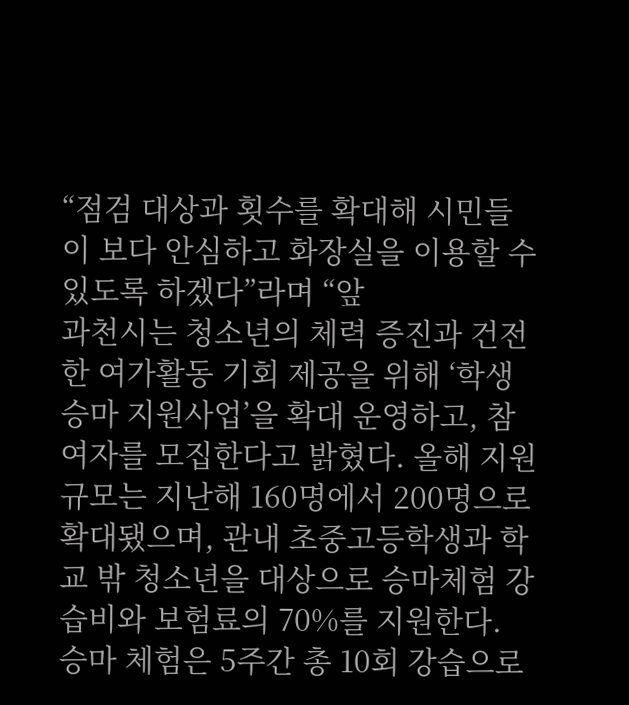“점검 대상과 횟수를 확대해 시민들이 보다 안심하고 화장실을 이용할 수 있도록 하겠다”라며 “앞
과천시는 청소년의 체력 증진과 건전한 여가활동 기회 제공을 위해 ‘학생승마 지원사업’을 확대 운영하고, 참여자를 모집한다고 밝혔다. 올해 지원 규모는 지난해 160명에서 200명으로 확대됐으며, 관내 초중고등학생과 학교 밖 청소년을 대상으로 승마체험 강습비와 보험료의 70%를 지원한다. 승마 체험은 5주간 총 10회 강습으로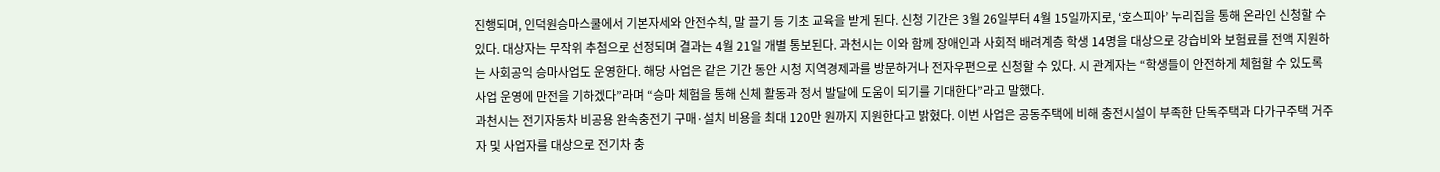진행되며, 인덕원승마스쿨에서 기본자세와 안전수칙, 말 끌기 등 기초 교육을 받게 된다. 신청 기간은 3월 26일부터 4월 15일까지로, ‘호스피아’ 누리집을 통해 온라인 신청할 수 있다. 대상자는 무작위 추첨으로 선정되며 결과는 4월 21일 개별 통보된다. 과천시는 이와 함께 장애인과 사회적 배려계층 학생 14명을 대상으로 강습비와 보험료를 전액 지원하는 사회공익 승마사업도 운영한다. 해당 사업은 같은 기간 동안 시청 지역경제과를 방문하거나 전자우편으로 신청할 수 있다. 시 관계자는 “학생들이 안전하게 체험할 수 있도록 사업 운영에 만전을 기하겠다”라며 “승마 체험을 통해 신체 활동과 정서 발달에 도움이 되기를 기대한다”라고 말했다.
과천시는 전기자동차 비공용 완속충전기 구매·설치 비용을 최대 120만 원까지 지원한다고 밝혔다. 이번 사업은 공동주택에 비해 충전시설이 부족한 단독주택과 다가구주택 거주자 및 사업자를 대상으로 전기차 충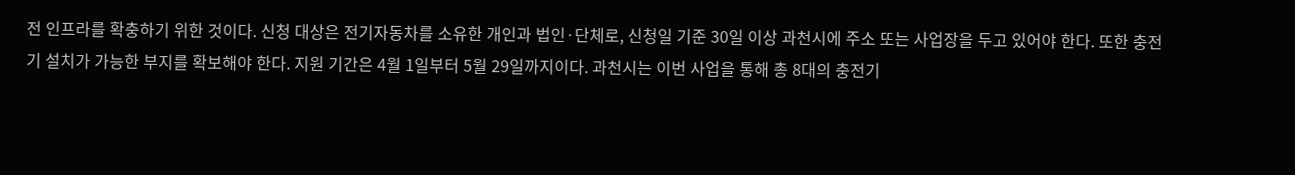전 인프라를 확충하기 위한 것이다. 신청 대상은 전기자동차를 소유한 개인과 법인·단체로, 신청일 기준 30일 이상 과천시에 주소 또는 사업장을 두고 있어야 한다. 또한 충전기 설치가 가능한 부지를 확보해야 한다. 지원 기간은 4월 1일부터 5월 29일까지이다. 과천시는 이번 사업을 통해 총 8대의 충전기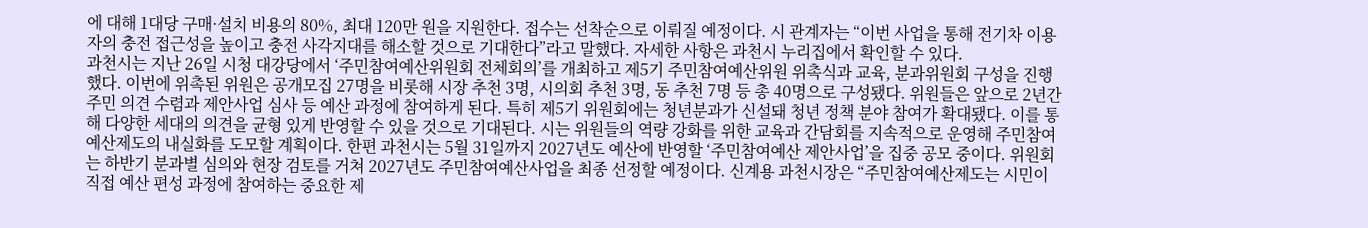에 대해 1대당 구매·설치 비용의 80%, 최대 120만 원을 지원한다. 접수는 선착순으로 이뤄질 예정이다. 시 관계자는 “이번 사업을 통해 전기차 이용자의 충전 접근성을 높이고 충전 사각지대를 해소할 것으로 기대한다”라고 말했다. 자세한 사항은 과천시 누리집에서 확인할 수 있다.
과천시는 지난 26일 시청 대강당에서 ‘주민참여예산위원회 전체회의’를 개최하고 제5기 주민참여예산위원 위촉식과 교육, 분과위원회 구성을 진행했다. 이번에 위촉된 위원은 공개모집 27명을 비롯해 시장 추천 3명, 시의회 추천 3명, 동 추천 7명 등 총 40명으로 구성됐다. 위원들은 앞으로 2년간 주민 의견 수렴과 제안사업 심사 등 예산 과정에 참여하게 된다. 특히 제5기 위원회에는 청년분과가 신설돼 청년 정책 분야 참여가 확대됐다. 이를 통해 다양한 세대의 의견을 균형 있게 반영할 수 있을 것으로 기대된다. 시는 위원들의 역량 강화를 위한 교육과 간담회를 지속적으로 운영해 주민참여예산제도의 내실화를 도모할 계획이다. 한편 과천시는 5월 31일까지 2027년도 예산에 반영할 ‘주민참여예산 제안사업’을 집중 공모 중이다. 위원회는 하반기 분과별 심의와 현장 검토를 거쳐 2027년도 주민참여예산사업을 최종 선정할 예정이다. 신계용 과천시장은 “주민참여예산제도는 시민이 직접 예산 편성 과정에 참여하는 중요한 제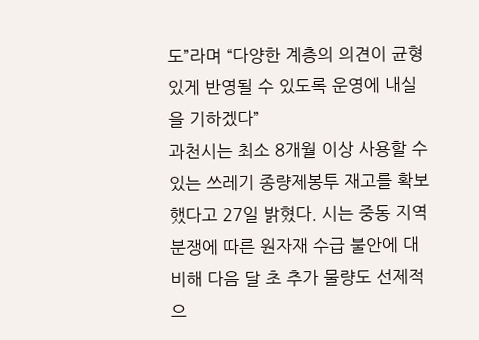도”라며 “다양한 계층의 의견이 균형 있게 반영될 수 있도록 운영에 내실을 기하겠다”
과천시는 최소 8개월 이상 사용할 수 있는 쓰레기 종량제봉투 재고를 확보했다고 27일 밝혔다. 시는 중동 지역 분쟁에 따른 원자재 수급 불안에 대비해 다음 달 초 추가 물량도 선제적으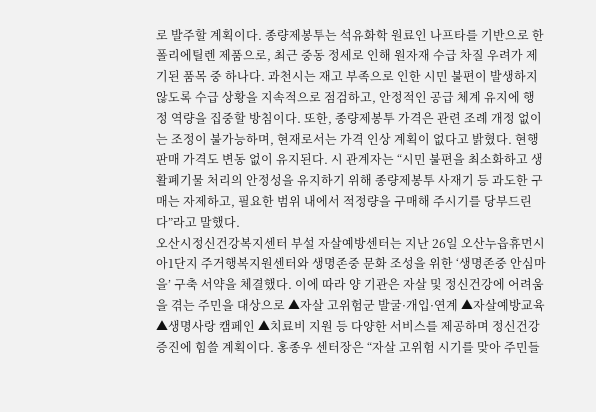로 발주할 계획이다. 종량제봉투는 석유화학 원료인 나프타를 기반으로 한 폴리에틸렌 제품으로, 최근 중동 정세로 인해 원자재 수급 차질 우려가 제기된 품목 중 하나다. 과천시는 재고 부족으로 인한 시민 불편이 발생하지 않도록 수급 상황을 지속적으로 점검하고, 안정적인 공급 체계 유지에 행정 역량을 집중할 방침이다. 또한, 종량제봉투 가격은 관련 조례 개정 없이는 조정이 불가능하며, 현재로서는 가격 인상 계획이 없다고 밝혔다. 현행 판매 가격도 변동 없이 유지된다. 시 관계자는 “시민 불편을 최소화하고 생활폐기물 처리의 안정성을 유지하기 위해 종량제봉투 사재기 등 과도한 구매는 자제하고, 필요한 범위 내에서 적정량을 구매해 주시기를 당부드린다”라고 말했다.
오산시정신건강복지센터 부설 자살예방센터는 지난 26일 오산누읍휴먼시아1단지 주거행복지원센터와 생명존중 문화 조성을 위한 ‘생명존중 안심마을’ 구축 서약을 체결했다. 이에 따라 양 기관은 자살 및 정신건강에 어려움을 겪는 주민을 대상으로 ▲자살 고위험군 발굴·개입·연계 ▲자살예방교육 ▲생명사랑 캠페인 ▲치료비 지원 등 다양한 서비스를 제공하며 정신건강 증진에 힘쓸 계획이다. 홍종우 센터장은 “자살 고위험 시기를 맞아 주민들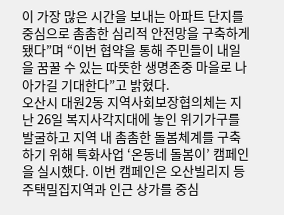이 가장 많은 시간을 보내는 아파트 단지를 중심으로 촘촘한 심리적 안전망을 구축하게 됐다”며 “이번 협약을 통해 주민들이 내일을 꿈꿀 수 있는 따뜻한 생명존중 마을로 나아가길 기대한다”고 밝혔다.
오산시 대원2동 지역사회보장협의체는 지난 26일 복지사각지대에 놓인 위기가구를 발굴하고 지역 내 촘촘한 돌봄체계를 구축하기 위해 특화사업 ‘온동네 돌봄이’ 캠페인을 실시했다. 이번 캠페인은 오산빌리지 등 주택밀집지역과 인근 상가를 중심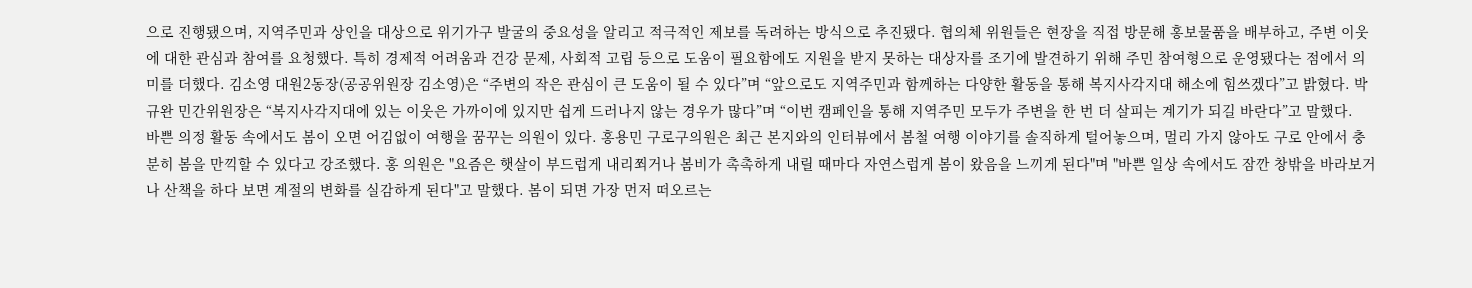으로 진행됐으며, 지역주민과 상인을 대상으로 위기가구 발굴의 중요성을 알리고 적극적인 제보를 독려하는 방식으로 추진됐다. 협의체 위원들은 현장을 직접 방문해 홍보물품을 배부하고, 주변 이웃에 대한 관심과 참여를 요청했다. 특히 경제적 어려움과 건강 문제, 사회적 고립 등으로 도움이 필요함에도 지원을 받지 못하는 대상자를 조기에 발견하기 위해 주민 참여형으로 운영됐다는 점에서 의미를 더했다. 김소영 대원2동장(공공위원장 김소영)은 “주변의 작은 관심이 큰 도움이 될 수 있다”며 “앞으로도 지역주민과 함께하는 다양한 활동을 통해 복지사각지대 해소에 힘쓰겠다”고 밝혔다. 박규완 민간위원장은 “복지사각지대에 있는 이웃은 가까이에 있지만 쉽게 드러나지 않는 경우가 많다”며 “이번 캠페인을 통해 지역주민 모두가 주변을 한 번 더 살피는 계기가 되길 바란다”고 말했다.
바쁜 의정 활동 속에서도 봄이 오면 어김없이 여행을 꿈꾸는 의원이 있다. 홍용민 구로구의원은 최근 본지와의 인터뷰에서 봄철 여행 이야기를 솔직하게 털어놓으며, 멀리 가지 않아도 구로 안에서 충분히 봄을 만끽할 수 있다고 강조했다. 홍 의원은 "요즘은 햇살이 부드럽게 내리쬐거나 봄비가 촉촉하게 내릴 때마다 자연스럽게 봄이 왔음을 느끼게 된다"며 "바쁜 일상 속에서도 잠깐 창밖을 바라보거나 산책을 하다 보면 계절의 변화를 실감하게 된다"고 말했다. 봄이 되면 가장 먼저 떠오르는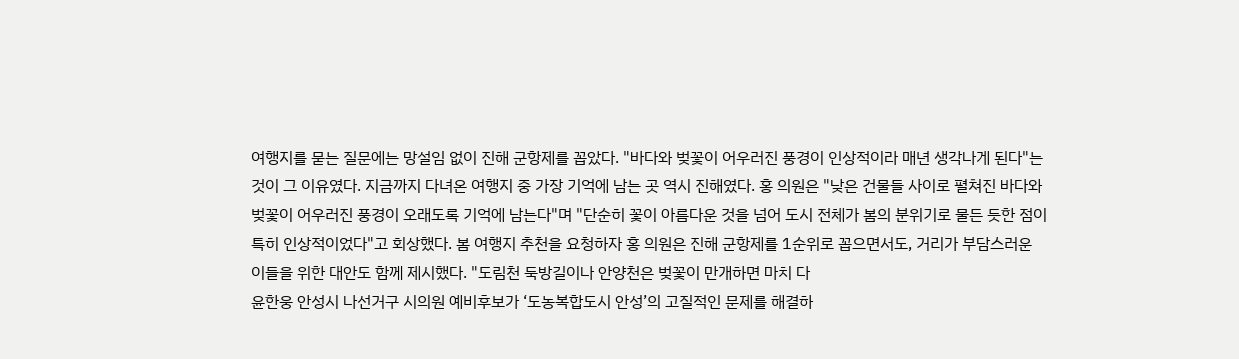여행지를 묻는 질문에는 망설임 없이 진해 군항제를 꼽았다. "바다와 벚꽃이 어우러진 풍경이 인상적이라 매년 생각나게 된다"는 것이 그 이유였다. 지금까지 다녀온 여행지 중 가장 기억에 남는 곳 역시 진해였다. 홍 의원은 "낮은 건물들 사이로 펼쳐진 바다와 벚꽃이 어우러진 풍경이 오래도록 기억에 남는다"며 "단순히 꽃이 아름다운 것을 넘어 도시 전체가 봄의 분위기로 물든 듯한 점이 특히 인상적이었다"고 회상했다. 봄 여행지 추천을 요청하자 홍 의원은 진해 군항제를 1순위로 꼽으면서도, 거리가 부담스러운 이들을 위한 대안도 함께 제시했다. "도림천 둑방길이나 안양천은 벚꽃이 만개하면 마치 다
윤한웅 안성시 나선거구 시의원 예비후보가 ‘도농복합도시 안성’의 고질적인 문제를 해결하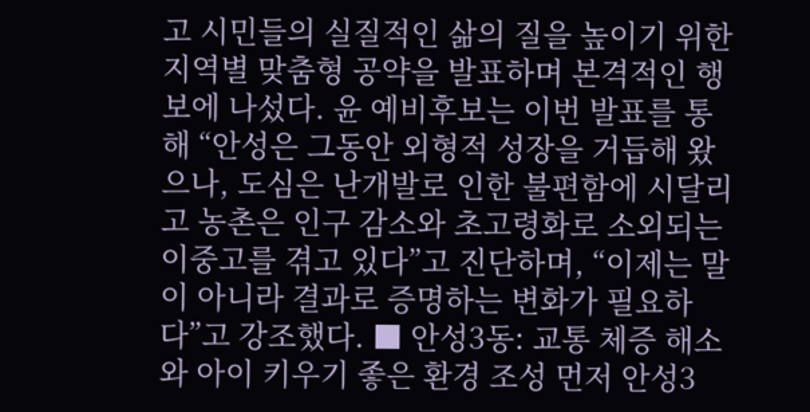고 시민들의 실질적인 삶의 질을 높이기 위한 지역별 맞춤형 공약을 발표하며 본격적인 행보에 나섰다. 윤 예비후보는 이번 발표를 통해 “안성은 그동안 외형적 성장을 거듭해 왔으나, 도심은 난개발로 인한 불편함에 시달리고 농촌은 인구 감소와 초고령화로 소외되는 이중고를 겪고 있다”고 진단하며, “이제는 말이 아니라 결과로 증명하는 변화가 필요하다”고 강조했다. ■ 안성3동: 교통 체증 해소와 아이 키우기 좋은 환경 조성 먼저 안성3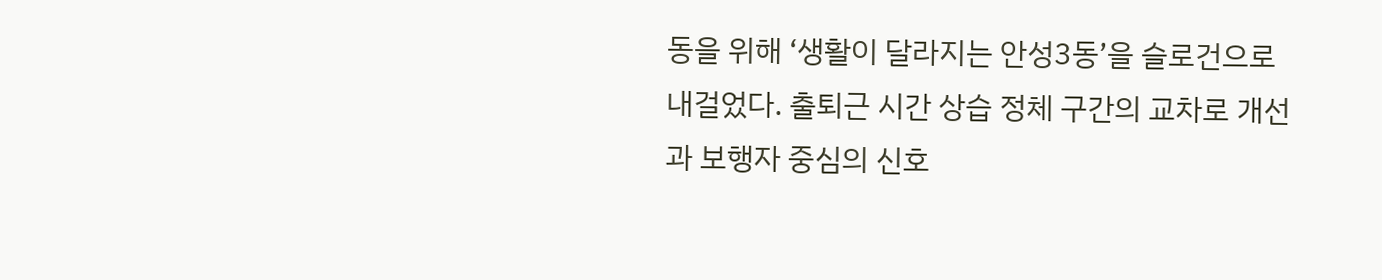동을 위해 ‘생활이 달라지는 안성3동’을 슬로건으로 내걸었다. 출퇴근 시간 상습 정체 구간의 교차로 개선과 보행자 중심의 신호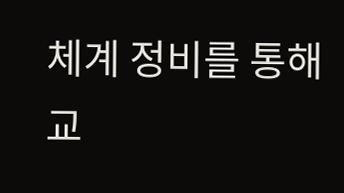체계 정비를 통해 교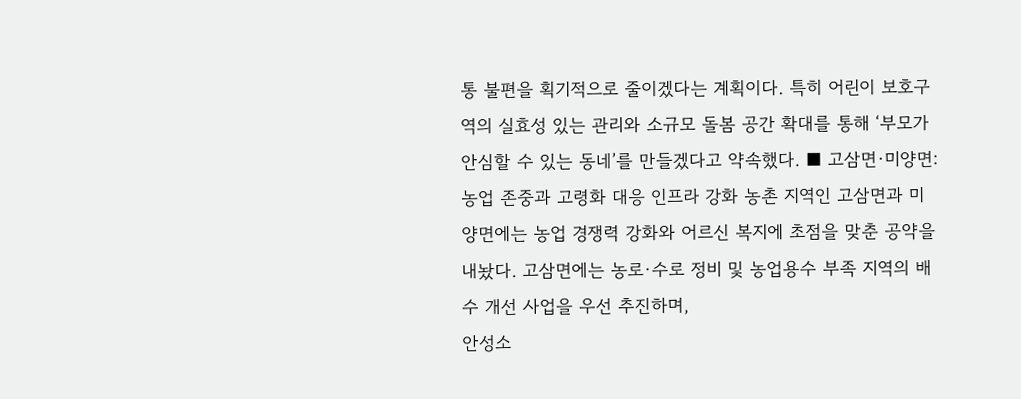통 불편을 획기적으로 줄이겠다는 계획이다. 특히 어린이 보호구역의 실효성 있는 관리와 소규모 돌봄 공간 확대를 통해 ‘부모가 안심할 수 있는 동네’를 만들겠다고 약속했다. ■ 고삼면·미양면: 농업 존중과 고령화 대응 인프라 강화 농촌 지역인 고삼면과 미양면에는 농업 경쟁력 강화와 어르신 복지에 초점을 맞춘 공약을 내놨다. 고삼면에는 농로·수로 정비 및 농업용수 부족 지역의 배수 개선 사업을 우선 추진하며,
안성소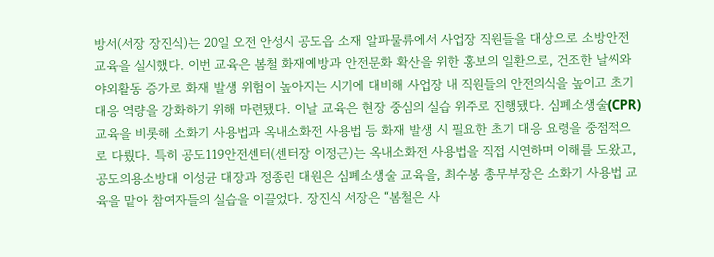방서(서장 장진식)는 20일 오전 안성시 공도읍 소재 알파물류에서 사업장 직원들을 대상으로 소방안전교육을 실시했다. 이번 교육은 봄철 화재예방과 안전문화 확산을 위한 홍보의 일환으로, 건조한 날씨와 야외활동 증가로 화재 발생 위험이 높아지는 시기에 대비해 사업장 내 직원들의 안전의식을 높이고 초기 대응 역량을 강화하기 위해 마련됐다. 이날 교육은 현장 중심의 실습 위주로 진행됐다. 심폐소생술(CPR) 교육을 비롯해 소화기 사용법과 옥내소화전 사용법 등 화재 발생 시 필요한 초기 대응 요령을 중점적으로 다뤘다. 특히 공도119안전센터(센터장 이정근)는 옥내소화전 사용법을 직접 시연하며 이해를 도왔고, 공도의용소방대 이성균 대장과 정종린 대원은 심폐소생술 교육을, 최수봉 총무부장은 소화기 사용법 교육을 맡아 참여자들의 실습을 이끌었다. 장진식 서장은 “봄철은 사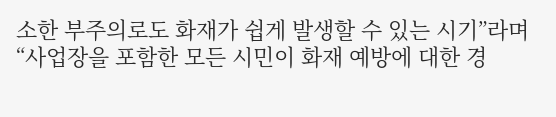소한 부주의로도 화재가 쉽게 발생할 수 있는 시기”라며 “사업장을 포함한 모든 시민이 화재 예방에 대한 경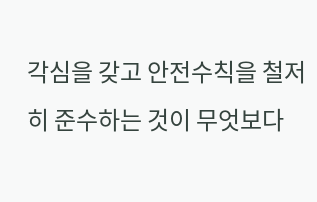각심을 갖고 안전수칙을 철저히 준수하는 것이 무엇보다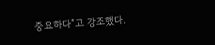중요하다”고 강조했다.